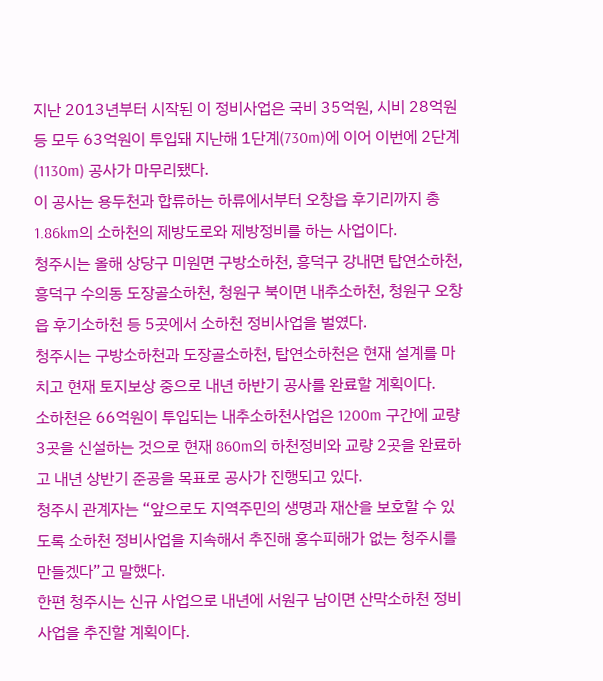지난 2013년부터 시작된 이 정비사업은 국비 35억원, 시비 28억원 등 모두 63억원이 투입돼 지난해 1단계(730m)에 이어 이번에 2단계(1130m) 공사가 마무리됐다.
이 공사는 용두천과 합류하는 하류에서부터 오창읍 후기리까지 총 1.86km의 소하천의 제방도로와 제방정비를 하는 사업이다.
청주시는 올해 상당구 미원면 구방소하천, 흥덕구 강내면 탑연소하천, 흥덕구 수의동 도장골소하천, 청원구 북이면 내추소하천, 청원구 오창읍 후기소하천 등 5곳에서 소하천 정비사업을 벌였다.
청주시는 구방소하천과 도장골소하천, 탑연소하천은 현재 설계를 마치고 현재 토지보상 중으로 내년 하반기 공사를 완료할 계획이다.
소하천은 66억원이 투입되는 내추소하천사업은 1200m 구간에 교량 3곳을 신설하는 것으로 현재 860m의 하천정비와 교량 2곳을 완료하고 내년 상반기 준공을 목표로 공사가 진행되고 있다.
청주시 관계자는 “앞으로도 지역주민의 생명과 재산을 보호할 수 있도록 소하천 정비사업을 지속해서 추진해 홍수피해가 없는 청주시를 만들겠다”고 말했다.
한편 청주시는 신규 사업으로 내년에 서원구 남이면 산막소하천 정비사업을 추진할 계획이다.